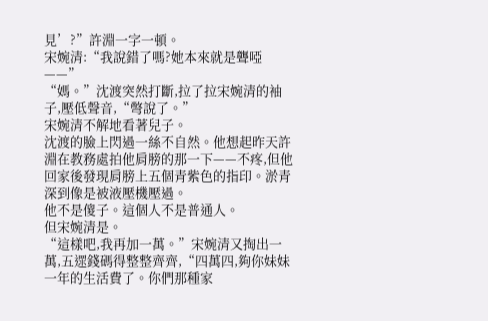見’?”許淵一字一頓。
宋婉清:“我說錯了嗎?她本來就是聾啞——”
“媽。”沈渡突然打斷,拉了拉宋婉清的袖子,壓低聲音,“彆說了。”
宋婉清不解地看著兒子。
沈渡的臉上閃過一絲不自然。他想起昨天許淵在教務處拍他肩膀的那一下——不疼,但他回家後發現肩膀上五個青紫色的指印。淤青深到像是被液壓機壓過。
他不是傻子。這個人不是普通人。
但宋婉清是。
“這樣吧,我再加一萬。”宋婉清又掏出一萬,五遝錢碼得整整齊齊,“四萬四,夠你妹妹一年的生活費了。你們那種家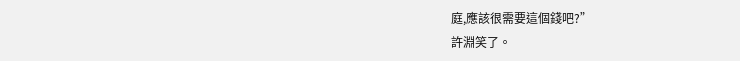庭,應該很需要這個錢吧?”
許淵笑了。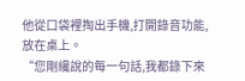他從口袋裡掏出手機,打開錄音功能,放在桌上。
“您剛纔說的每一句話,我都錄下來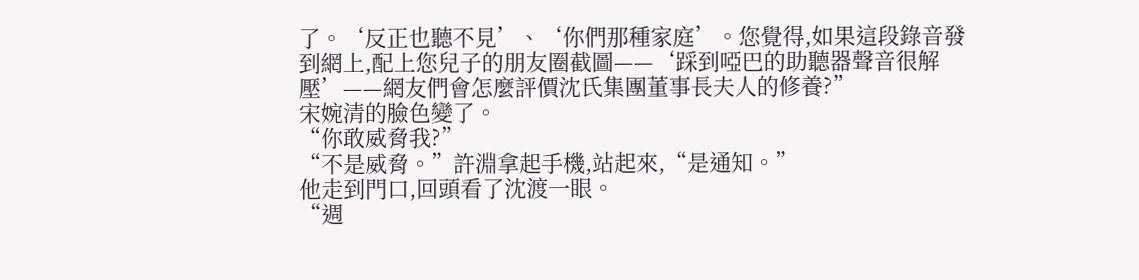了。‘反正也聽不見’、‘你們那種家庭’。您覺得,如果這段錄音發到網上,配上您兒子的朋友圈截圖——‘踩到啞巴的助聽器聲音很解壓’——網友們會怎麼評價沈氏集團董事長夫人的修養?”
宋婉清的臉色變了。
“你敢威脅我?”
“不是威脅。”許淵拿起手機,站起來,“是通知。”
他走到門口,回頭看了沈渡一眼。
“週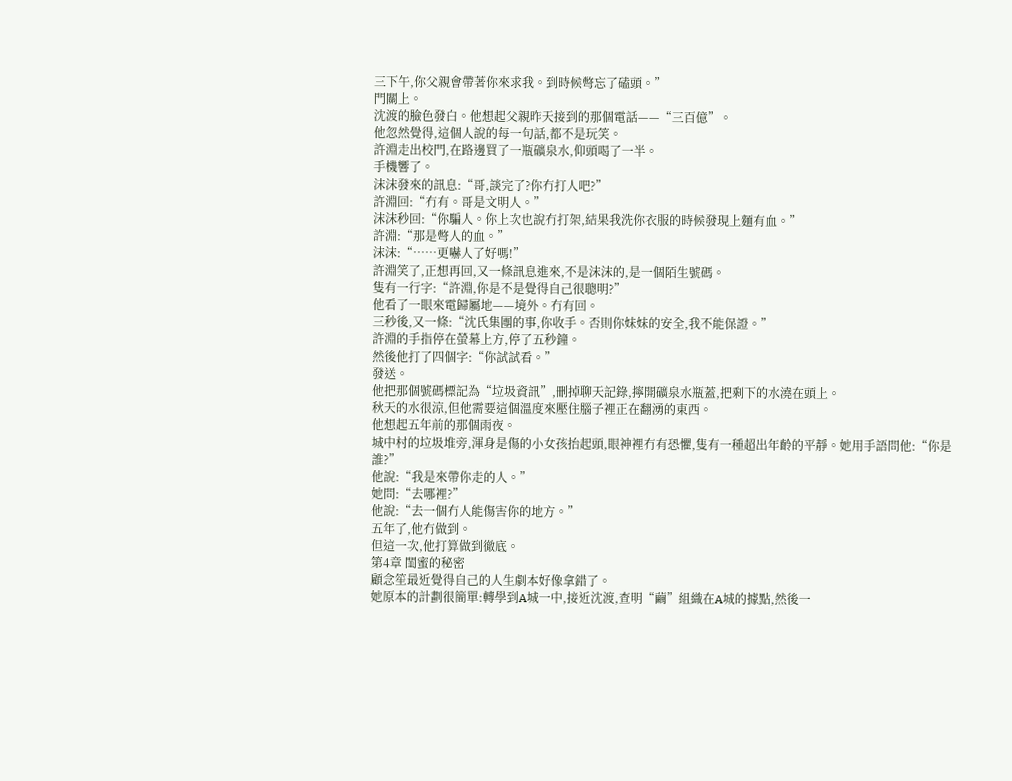三下午,你父親會帶著你來求我。到時候彆忘了磕頭。”
門關上。
沈渡的臉色發白。他想起父親昨天接到的那個電話——“三百億”。
他忽然覺得,這個人說的每一句話,都不是玩笑。
許淵走出校門,在路邊買了一瓶礦泉水,仰頭喝了一半。
手機響了。
沫沫發來的訊息:“哥,談完了?你冇打人吧?”
許淵回:“冇有。哥是文明人。”
沫沫秒回:“你騙人。你上次也說冇打架,結果我洗你衣服的時候發現上麵有血。”
許淵:“那是彆人的血。”
沫沫:“……更嚇人了好嗎!”
許淵笑了,正想再回,又一條訊息進來,不是沫沫的,是一個陌生號碼。
隻有一行字:“許淵,你是不是覺得自己很聰明?”
他看了一眼來電歸屬地——境外。冇有回。
三秒後,又一條:“沈氏集團的事,你收手。否則你妹妹的安全,我不能保證。”
許淵的手指停在螢幕上方,停了五秒鐘。
然後他打了四個字:“你試試看。”
發送。
他把那個號碼標記為“垃圾資訊”,刪掉聊天記錄,擰開礦泉水瓶蓋,把剩下的水澆在頭上。
秋天的水很涼,但他需要這個溫度來壓住腦子裡正在翻湧的東西。
他想起五年前的那個雨夜。
城中村的垃圾堆旁,渾身是傷的小女孩抬起頭,眼神裡冇有恐懼,隻有一種超出年齡的平靜。她用手語問他:“你是誰?”
他說:“我是來帶你走的人。”
她問:“去哪裡?”
他說:“去一個冇人能傷害你的地方。”
五年了,他冇做到。
但這一次,他打算做到徹底。
第4章 閨蜜的秘密
顧念笙最近覺得自己的人生劇本好像拿錯了。
她原本的計劃很簡單:轉學到A城一中,接近沈渡,查明“繭”組織在A城的據點,然後一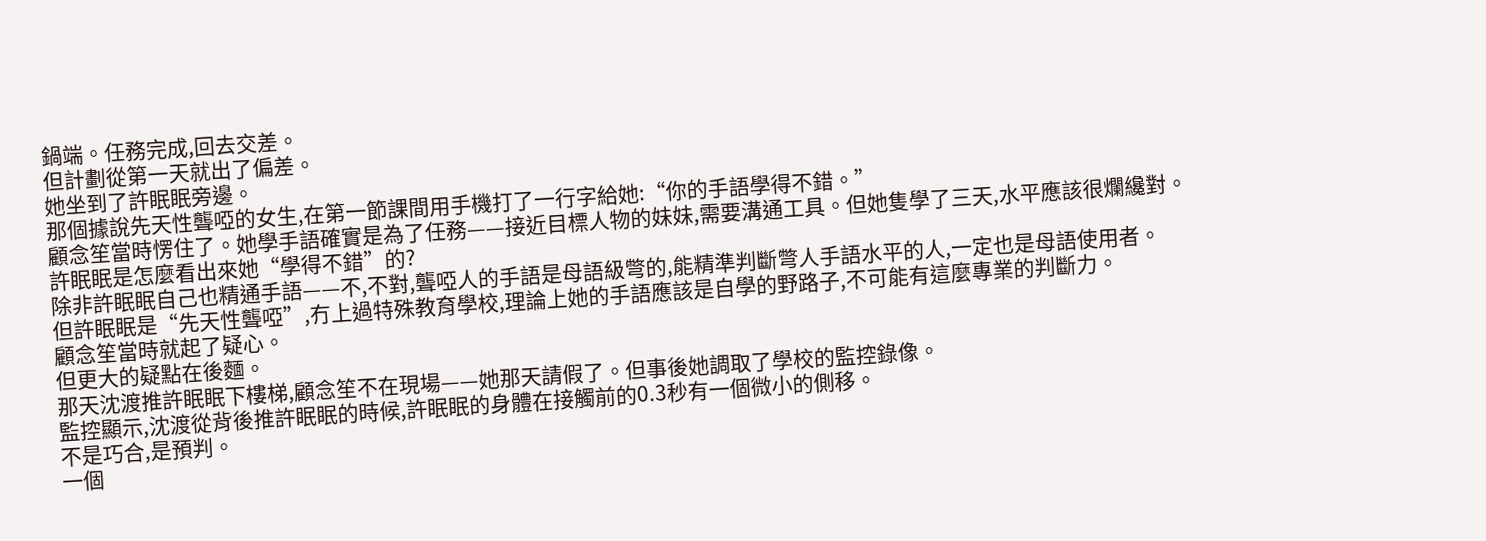鍋端。任務完成,回去交差。
但計劃從第一天就出了偏差。
她坐到了許眠眠旁邊。
那個據說先天性聾啞的女生,在第一節課間用手機打了一行字給她:“你的手語學得不錯。”
顧念笙當時愣住了。她學手語確實是為了任務——接近目標人物的妹妹,需要溝通工具。但她隻學了三天,水平應該很爛纔對。
許眠眠是怎麼看出來她“學得不錯”的?
除非許眠眠自己也精通手語——不,不對,聾啞人的手語是母語級彆的,能精準判斷彆人手語水平的人,一定也是母語使用者。
但許眠眠是“先天性聾啞”,冇上過特殊教育學校,理論上她的手語應該是自學的野路子,不可能有這麼專業的判斷力。
顧念笙當時就起了疑心。
但更大的疑點在後麵。
那天沈渡推許眠眠下樓梯,顧念笙不在現場——她那天請假了。但事後她調取了學校的監控錄像。
監控顯示,沈渡從背後推許眠眠的時候,許眠眠的身體在接觸前的0.3秒有一個微小的側移。
不是巧合,是預判。
一個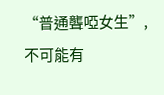“普通聾啞女生”,不可能有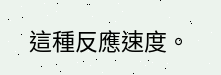這種反應速度。